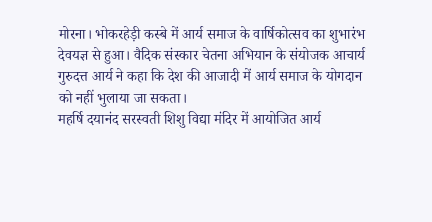मोरना। भोकरहेड़ी कस्बे में आर्य समाज के वार्षिकोत्सव का शुभारंभ देवयज्ञ से हुआ। वैदिक संस्कार चेतना अभियान के संयोजक आचार्य गुरुदत्त आर्य ने कहा कि देश की आजादी में आर्य समाज के योगदान को नहीं भुलाया जा सकता।
महर्षि दयानंद सरस्वती शिशु विद्या मंदिर में आयोजित आर्य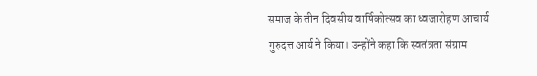समाज के तीन दिवसीय वार्षिकोत्सव का ध्वजारोहण आचार्य गुरुदत्त आर्य ने किया। उन्होंने कहा कि स्वतंत्रता संग्राम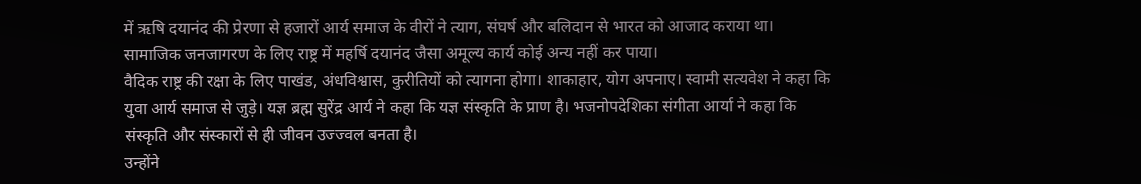में ऋषि दयानंद की प्रेरणा से हजारों आर्य समाज के वीरों ने त्याग, संघर्ष और बलिदान से भारत को आजाद कराया था। सामाजिक जनजागरण के लिए राष्ट्र में महर्षि दयानंद जैसा अमूल्य कार्य कोई अन्य नहीं कर पाया।
वैदिक राष्ट्र की रक्षा के लिए पाखंड, अंधविश्वास, कुरीतियों को त्यागना होगा। शाकाहार, योग अपनाए। स्वामी सत्यवेश ने कहा कि युवा आर्य समाज से जुड़े। यज्ञ ब्रह्म सुरेंद्र आर्य ने कहा कि यज्ञ संस्कृति के प्राण है। भजनोपदेशिका संगीता आर्या ने कहा कि संस्कृति और संस्कारों से ही जीवन उज्ज्वल बनता है।
उन्होंने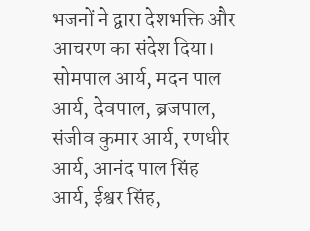भजनों ने द्वारा देशभक्ति और आचरण का संदेश दिया। सोमपाल आर्य, मदन पाल आर्य, देवपाल, ब्रजपाल, संजीव कुमार आर्य, रणधीर आर्य, आनंद पाल सिंह आर्य, ईश्वर सिंह,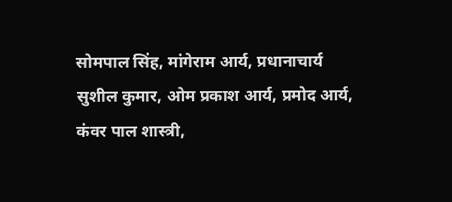सोमपाल सिंह, मांगेराम आर्य, प्रधानाचार्य सुशील कुमार, ओम प्रकाश आर्य, प्रमोद आर्य, कंवर पाल शास्त्री,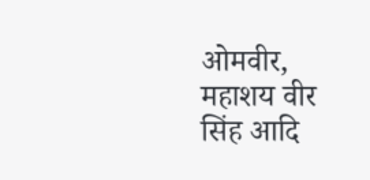ओमवीर, महाशय वीर सिंह आदि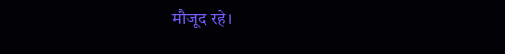मौजूद रहे।